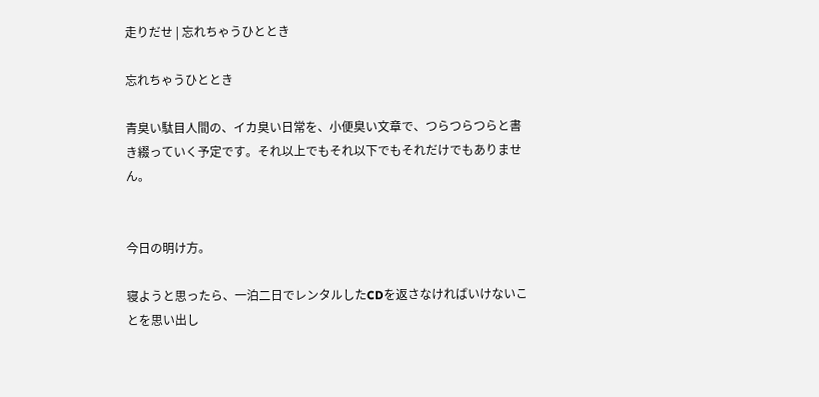走りだせ | 忘れちゃうひととき

忘れちゃうひととき

青臭い駄目人間の、イカ臭い日常を、小便臭い文章で、つらつらつらと書き綴っていく予定です。それ以上でもそれ以下でもそれだけでもありません。


今日の明け方。

寝ようと思ったら、一泊二日でレンタルしたCDを返さなければいけないことを思い出し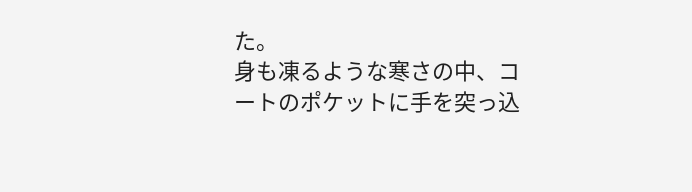た。
身も凍るような寒さの中、コートのポケットに手を突っ込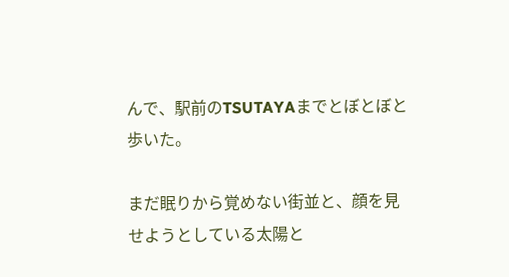んで、駅前のTSUTAYAまでとぼとぼと歩いた。

まだ眠りから覚めない街並と、顔を見せようとしている太陽と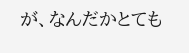が、なんだかとても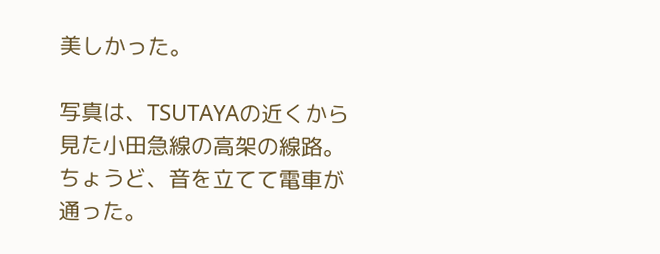美しかった。

写真は、TSUTAYAの近くから見た小田急線の高架の線路。
ちょうど、音を立てて電車が通った。